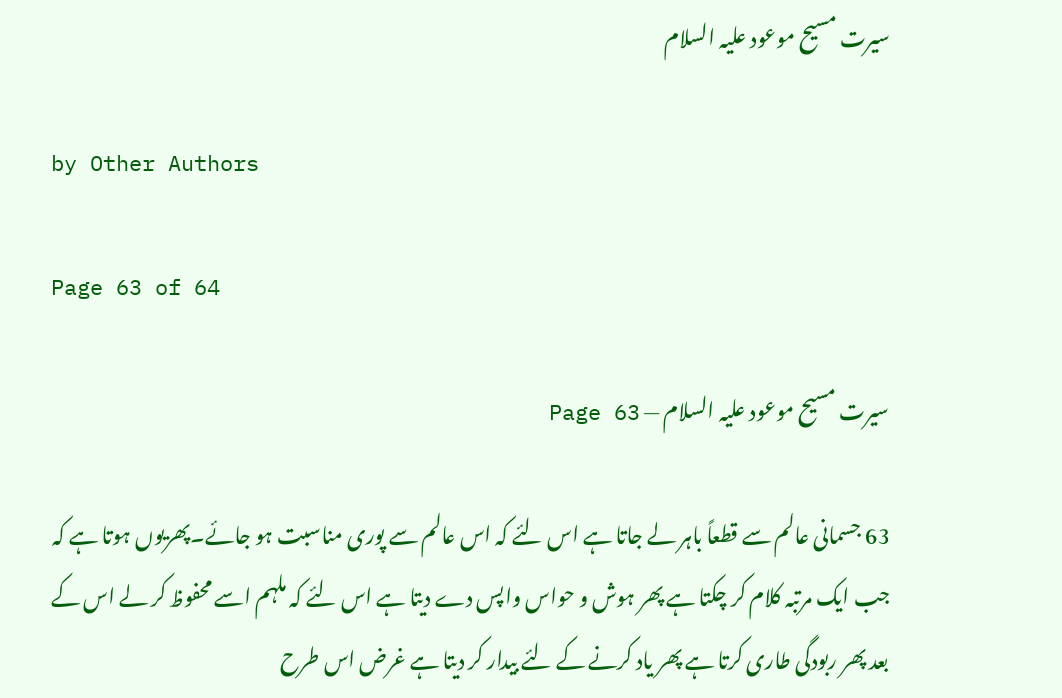سیرت مسیح موعود علیہ السلام

by Other Authors

Page 63 of 64

سیرت مسیح موعود علیہ السلام — Page 63

63 جسمانی عالم سے قطعاً باہر لے جاتا ہے اس لئے کہ اس عالم سے پوری مناسبت ہو جائے۔پھریوں ہوتا ہے کہ جب ایک مرتبہ کلام کر چکتا ہے پھر ہوش و حواس واپس دے دیتا ہے اس لئے کہ ملہم اسے محفوظ کر لے اس کے بعد پھر ربودگی طاری کرتا ہے پھر یاد کرنے کے لئے بیدار کر دیتا ہے غرض اس طرح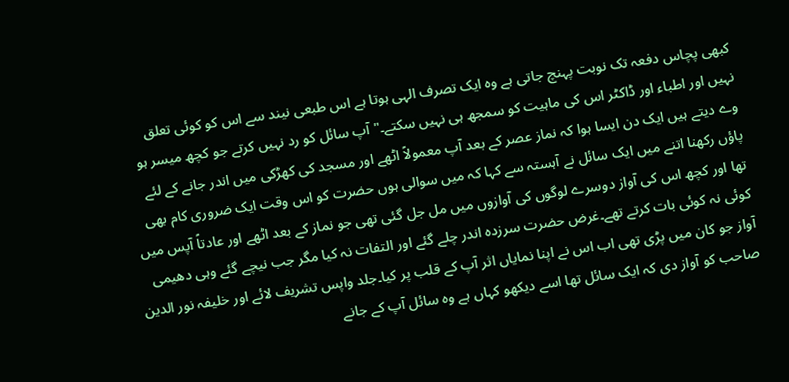کبھی پچاس دفعہ تک نوبت پہنچ جاتی ہے وہ ایک تصرف الہی ہوتا ہے اس طبعی نیند سے اس کو کوئی تعلق نہیں اور اطباء اور ڈاکٹر اس کی ماہیت کو سمجھ ہی نہیں سکتے۔" آپ سائل کو رد نہیں کرتے جو کچھ میسر ہو وے دیتے ہیں ایک دن ایسا ہوا کہ نماز عصر کے بعد آپ معمولاً اٹھے اور مسجد کی کھڑکی میں اندر جانے کے لئے پاؤں رکھنا اتنے میں ایک سائل نے آہستہ سے کہا کہ میں سوالی ہوں حضرت کو اس وقت ایک ضروری کام بھی تھا اور کچھ اس کی آواز دوسرے لوگوں کی آوازوں میں مل جل گئی تھی جو نماز کے بعد اٹھے اور عادتاً آپس میں کوئی نہ کوئی بات کرتے تھے۔غرض حضرت سرزدہ اندر چلے گئے اور التفات نہ کیا مگر جب نیچے گئے وہی دھیمی آواز جو کان میں پڑی تھی اب اس نے اپنا نمایاں اثر آپ کے قلب پر کیا۔جلد واپس تشریف لائے اور خلیفہ نور الدین صاحب کو آواز دی کہ ایک سائل تھا اسے دیکھو کہاں ہے وہ سائل آپ کے جانے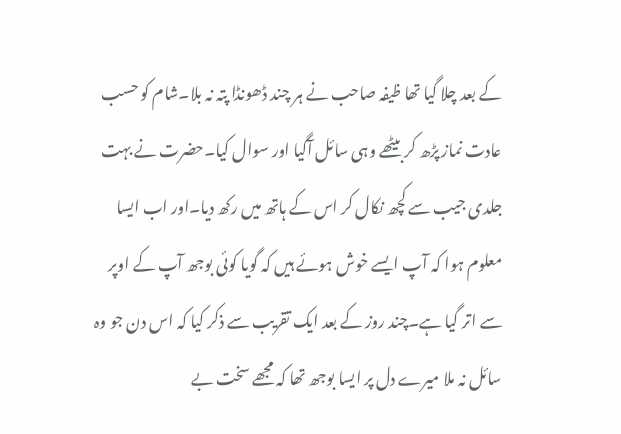کے بعد چلا گیا تھا ظیفہ صاحب نے ہر چند ڈھونڈا پتہ نہ بلا۔شام کو حسب عادت نماز پڑھ کر بیٹھے وہی سائل آگیا اور سوال کیا۔حضرت نے بہت جلدی جیب سے کچھ نکال کر اس کے ہاتھ میں رکھ دیا۔اور اب ایسا معلوم ہوا کہ آپ ایسے خوش ہوئے ہیں کہ گویا کوئی بوجھ آپ کے اوپر سے اتر گیا ہے۔چند روز کے بعد ایک تقریب سے ذکر کیا کہ اس دن جو وہ سائل نہ ملا میرے دل پر ایسا بوجھ تھا کہ مجھے سخت بے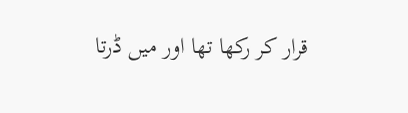قرار کر رکھا تھا اور میں ڈرتا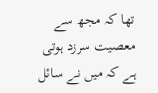تھا کہ مجھ سے معصیت سرزد ہوتی ہے کہ میں نے سائل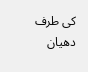کی طرف دھیان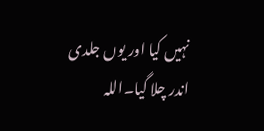نہیں کیا اور یوں جلدی اندر چلا گیا۔اللہ